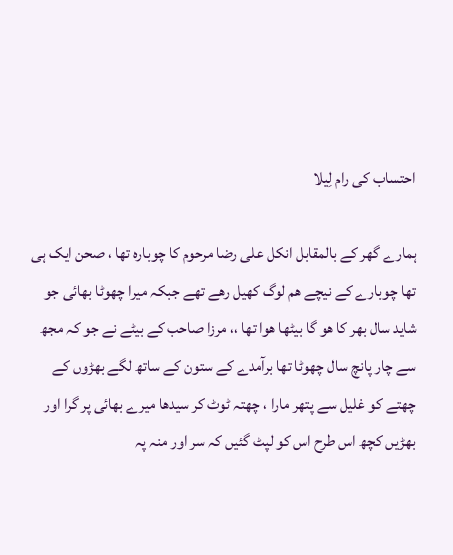احتساب کی رام لِیلا

ہمارے گھر کے بالمقابل انکل علی رضا مرحوم کا چوبارہ تھا ، صحن ایک ہی تھا چوبارے کے نیچے ھم لوگ کھیل رھے تھے جبکہ میرا چھوٹا بھائی جو شاید سال بھر کا ھو گا بیٹھا ھوا تھا ،، مرزا صاحب کے بیٹے نے جو کہ مجھ سے چار پانچ سال چھوٹا تھا برآمدے کے ستون کے ساتھ لگے بھڑوں کے چھتے کو غلیل سے پتھر مارا ، چھتہ ٹوٹ کر سیدھا میرے بھائی پر گرا اور بھڑیں کچھ اس طرح اس کو لپٹ گئیں کہ سر اور منہ پہ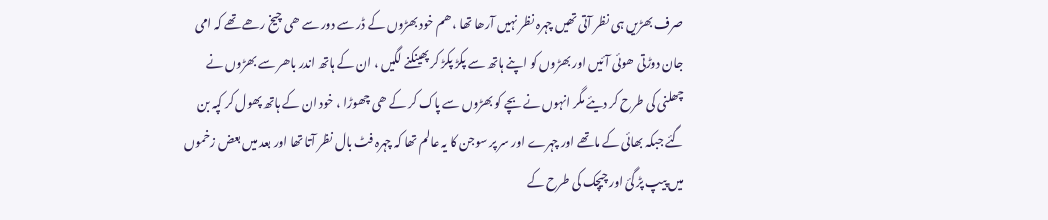صرف بھڑیں ہی نظر آتی تھیں چہرہ نظر نہیں آرھا تھا ، ھم خود بھڑوں کے ڈر سے دور سے ھی چیخ رھے تھے کہ امی جان دوڑتی ھوئی آئیں اور بھڑوں کو اپنے ہاتھ سے پکڑ پکڑ کر پھینکنے لگیں ، ان کے ہاتھ اندر باھر سے بھڑوں نے چھلنی کی طرح کر دیئے مگر انہوں نے بچے کو بھڑوں سے پاک کر کے ھی چھوڑا ، خود ان کے ہاتھ پھول کر کپہ بن گئے جبکہ بھائی کے ماتھے اور چہرے اور سر پر سوجن کا یہ عالم تھا کہ چہرہ فٹ بال نظر آتا تھا اور بعد میں بعض زخموں میں پیپ پڑ گئ اور چیچک کی طرح کے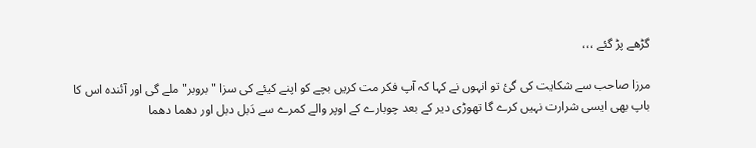گڑھے پڑ گئے ،،،

مرزا صاحب سے شکایت کی گئ تو انہوں نے کہا کہ آپ فکر مت کریں بچے کو اپنے کیئے کی سزا "بروبر" ملے گی اور آئندہ اس کا باپ بھی ایسی شرارت نہیں کرے گا تھوڑی دیر کے بعد چوبارے کے اوپر والے کمرے سے دَبل دبل اور دھما دھما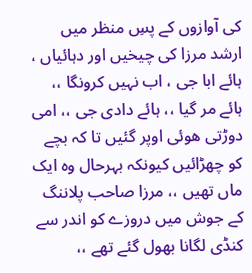کی آوازوں کے پسِ منظر میں ارشد مرزا کی چیخیں اور دہائیاں ، ہائے ابا جی ، اب نہیں کرونگا ،، ہائے مر گیا ،، ہائے دادی جی ،، امی دوڑتی ھوئی اوپر گئیں تا کہ بچے کو چھڑائیں کیونکہ بہرحال وہ ایک ماں تھیں ،، مرزا صاحب پلاننگ کے جوش میں دروزے کو اندر سے کنڈی لگانا بھول گئے تھے ،،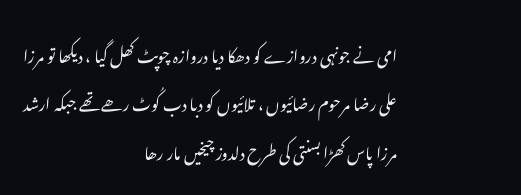امی نے جونہی دروازے کو دھکا دیا دروازہ چوپٹ کھل گیا ، دیکھا تو مرزا علی رضا مرحوم رضائیوں ، تلائیوں کو دبا دب کُوٹ رھے تھے جبکہ ارشد مرزا پاس کھڑا بسنتی کی طرح دلدوز چیخیں مار رھا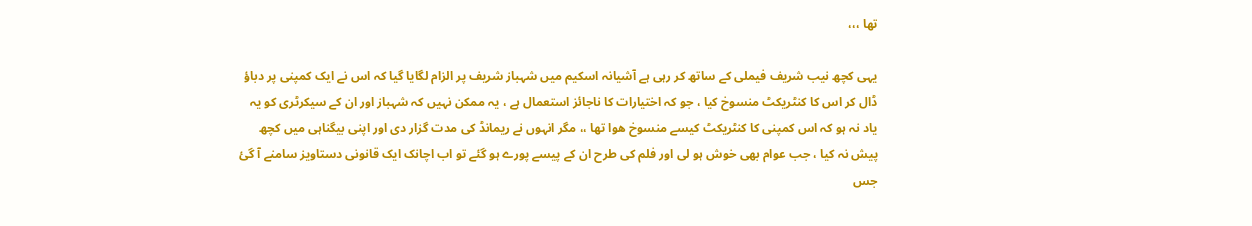تھا ،،،

یہی کچھ نیب شریف فیملی کے ساتھ کر رہی ہے آشیانہ اسکیم میں شہباز شریف پر الزام لگایا گیا کہ اس نے ایک کمپنی پر دباؤ ڈال کر اس کا کنٹریکٹ منسوخ کیا ، جو کہ اختیارات کا ناجائز استعمال ہے ، یہ ممکن نہیں کہ شہباز اور ان کے سیکرٹری کو یہ یاد نہ ہو کہ اس کمپنی کا کنٹریکٹ کیسے منسوخ ھوا تھا ،، مگر انہوں نے ریمانڈ کی مدت گزار دی اور اپنی بیگناہی میں کچھ پیش نہ کیا ، جب عوام بھی خوش ہو لی اور فلم کی طرح ان کے پیسے پورے ہو گئے تو اب اچانک ایک قانونی دستاویز سامنے آ گئ جس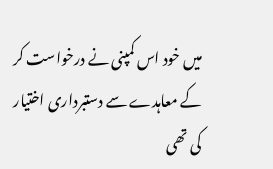میں خود اس کمپنی نے درخواست کر کے معاہدے سے دستبرداری اختیار کی تھی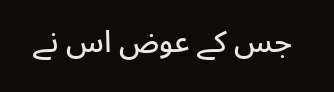جس کے عوض اس نے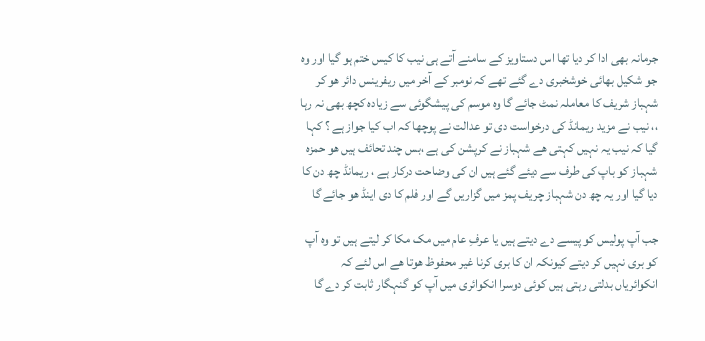جرمانہ بھی ادا کر دیا تھا اس دستاویز کے سامنے آتے ہی نیب کا کیس ختم ہو گیا اور وہ جو شکیل بھائی خوشخبری دے گئے تھے کہ نومبر کے آخر میں ریفرینس دائر ھو کر شہباز شریف کا معاملہ نمٹ جائے گا وہ موسم کی پیشگوئی سے زیادہ کچھ بھی نہ رہا ،، نیب نے مزید ریمانڈ کی درخواست دی تو عدالت نے پوچھا کہ اب کیا جواز ہے ؟ کہا گیا کہ نیب یہ نہیں کہتی ھے شہباز نے کرپشن کی ہے ،بس چند تحائف ہیں ھو حمزہ شہباز کو باپ کی طرف سے دیئے گئے ہیں ان کی وضاحت درکار ہے ، ریمانڈ چھ دن کا دیا گیا اور یہ چھ دن شہباز چریف پمز میں گزاریں گے اور فلم کا دی اینڈ ھو جائے گا

جب آپ پولیس کو پیسے دے دیتے ہیں یا عرفِ عام میں مک مکا کر لیتے ہیں تو وہ آپ کو بری نہیں کر دیتے کیونکہ ان کا بری کرنا غیر محفوظ ھوتا ھے اس لئے کہ انکوائریاں بدلتی رہتی ہیں کوئی دوسرا انکوائری میں آپ کو گنہگار ثابت کر دے گا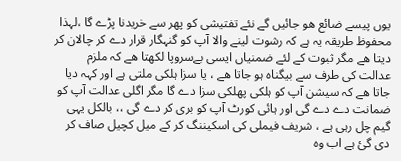یوں پیسے ضائع ھو جائیں گے نئے تفتیشی کو پھر سے خریدنا پڑے گا ،لہذا محفوظ طریقہ یہ ہے کہ رشوت لینے والا آپ کو گنہگار قرار دے کر چالان کر دیتا ھے مگر ثبوت کے لئے ضمنیاں ایسی بےسروپا لکھتا ھے کہ ملزم عدالت کی طرف سے بیگناہ ہو جاتا ھے ، یا سزا ہلکی ملتی ہے اور کہہ دیا جاتا ھے کہ سیشن آپ کو ہلکی پھلکی سزا دے گا مگر اگلی عدالت آپ کو ضمانت دے دے گی اور ہائی کورٹ آپ کو بری کر دے گی ،، بالکل یہی گیم چل رہی ہے ، شریف فیملی کی اسکیننگ کر کے میل کچیل صاف کر دی گئ ہے اب وہ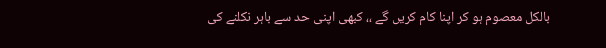بالکل معصوم ہو کر اپنا کام کریں گے ،، کبھی اپنی حد سے باہر نکلنے کی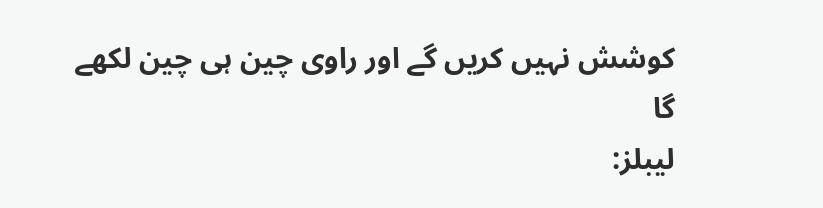کوشش نہیں کریں گے اور راوی چین ہی چین لکھے گا
لیبلز: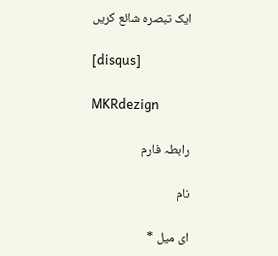ایک تبصرہ شائع کریں

[disqus]

MKRdezign

رابطہ فارم

نام

ای میل *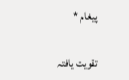پیغام *

تقویت یافتہ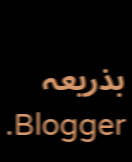بذریعہ Blogger.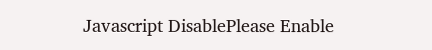Javascript DisablePlease Enable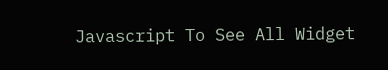Javascript To See All Widget